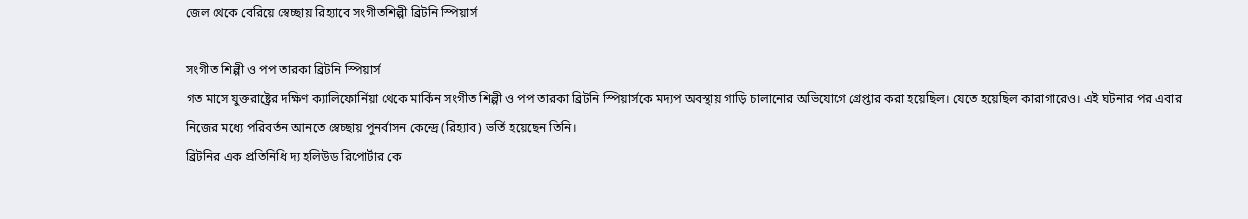জেল থেকে বেরিয়ে স্বেচ্ছায় রিহ্যাবে সংগীতশিল্পী ব্রিটনি স্পিয়ার্স

সংগীত শিল্পী ও পপ তারকা ব্রিটনি স্পিয়ার্স
গত মাসে যুক্তরাষ্ট্রের দক্ষিণ ক্যালিফোর্নিয়া থেকে মার্কিন সংগীত শিল্পী ও পপ তারকা ব্রিটনি স্পিয়ার্সকে মদ্যপ অবস্থায় গাড়ি চালানোর অভিযোগে গ্রেপ্তার করা হয়েছিল। যেতে হয়েছিল কারাগারেও। এই ঘটনার পর এবার নিজের মধ্যে পরিবর্তন আনতে স্বেচ্ছায় পুনর্বাসন কেন্দ্রে (রিহ্যাব) ভর্তি হয়েছেন তিনি।
ব্রিটনির এক প্রতিনিধি দ্য হলিউড রিপোর্টার কে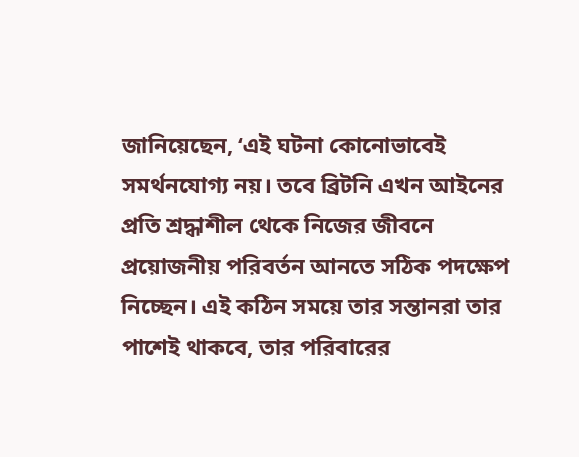জানিয়েছেন, ‘এই ঘটনা কোনোভাবেই সমর্থনযোগ্য নয়। তবে ব্রিটনি এখন আইনের প্রতি শ্রদ্ধাশীল থেকে নিজের জীবনে প্রয়োজনীয় পরিবর্তন আনতে সঠিক পদক্ষেপ নিচ্ছেন। এই কঠিন সময়ে তার সন্তানরা তার পাশেই থাকবে, তার পরিবারের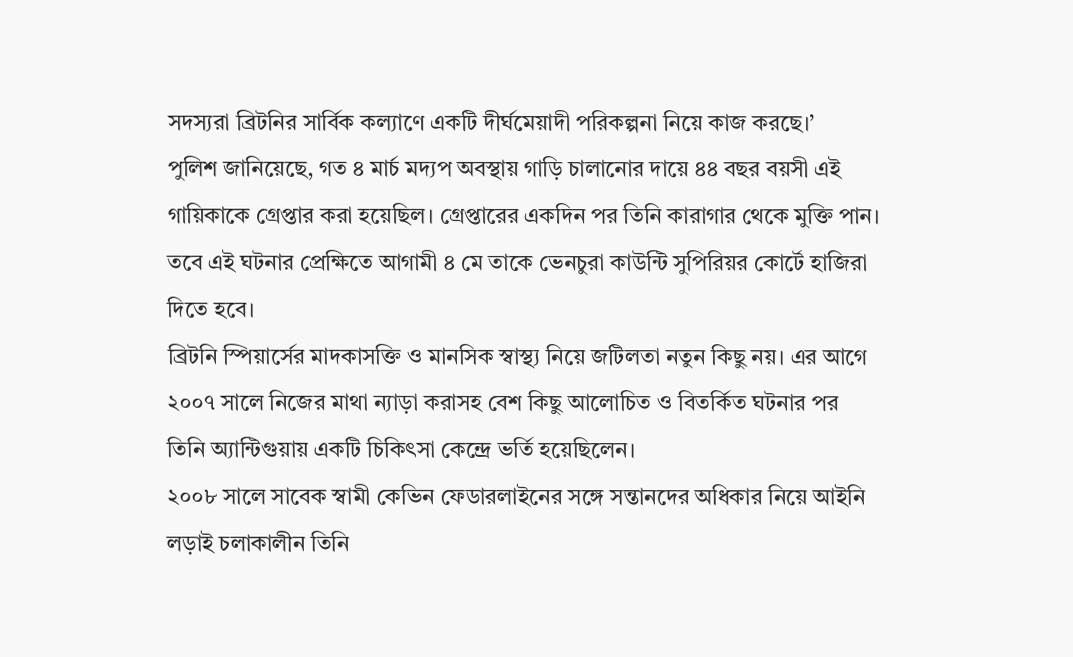সদস্যরা ব্রিটনির সার্বিক কল্যাণে একটি দীর্ঘমেয়াদী পরিকল্পনা নিয়ে কাজ করছে।’
পুলিশ জানিয়েছে, গত ৪ মার্চ মদ্যপ অবস্থায় গাড়ি চালানোর দায়ে ৪৪ বছর বয়সী এই গায়িকাকে গ্রেপ্তার করা হয়েছিল। গ্রেপ্তারের একদিন পর তিনি কারাগার থেকে মুক্তি পান। তবে এই ঘটনার প্রেক্ষিতে আগামী ৪ মে তাকে ভেনচুরা কাউন্টি সুপিরিয়র কোর্টে হাজিরা দিতে হবে।
ব্রিটনি স্পিয়ার্সের মাদকাসক্তি ও মানসিক স্বাস্থ্য নিয়ে জটিলতা নতুন কিছু নয়। এর আগে ২০০৭ সালে নিজের মাথা ন্যাড়া করাসহ বেশ কিছু আলোচিত ও বিতর্কিত ঘটনার পর তিনি অ্যান্টিগুয়ায় একটি চিকিৎসা কেন্দ্রে ভর্তি হয়েছিলেন।
২০০৮ সালে সাবেক স্বামী কেভিন ফেডারলাইনের সঙ্গে সন্তানদের অধিকার নিয়ে আইনি লড়াই চলাকালীন তিনি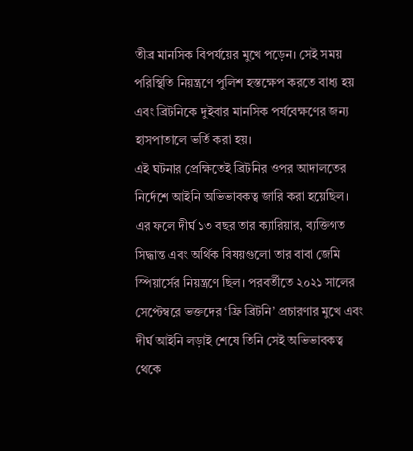তীব্র মানসিক বিপর্যয়ের মুখে পড়েন। সেই সময় পরিস্থিতি নিয়ন্ত্রণে পুলিশ হস্তক্ষেপ করতে বাধ্য হয় এবং ব্রিটনিকে দুইবার মানসিক পর্যবেক্ষণের জন্য হাসপাতালে ভর্তি করা হয়।
এই ঘটনার প্রেক্ষিতেই ব্রিটনির ওপর আদালতের নির্দেশে আইনি অভিভাবকত্ব জারি করা হয়েছিল। এর ফলে দীর্ঘ ১৩ বছর তার ক্যারিয়ার, ব্যক্তিগত সিদ্ধান্ত এবং অর্থিক বিষয়গুলো তার বাবা জেমি স্পিয়ার্সের নিয়ন্ত্রণে ছিল। পরবর্তীতে ২০২১ সালের সেপ্টেম্বরে ভক্তদের ‘ফ্রি ব্রিটনি’ প্রচারণার মুখে এবং দীর্ঘ আইনি লড়াই শেষে তিনি সেই অভিভাবকত্ব থেকে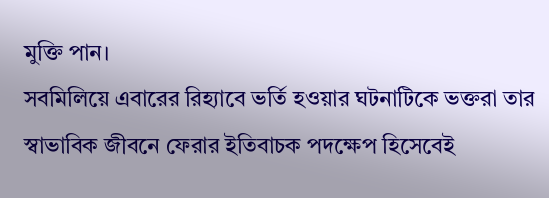মুক্তি পান।
সবমিলিয়ে এবারের রিহ্যাবে ভর্তি হওয়ার ঘটনাটিকে ভক্তরা তার স্বাভাবিক জীবনে ফেরার ইতিবাচক পদক্ষেপ হিসেবেই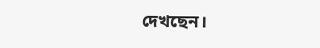দেখছেন।